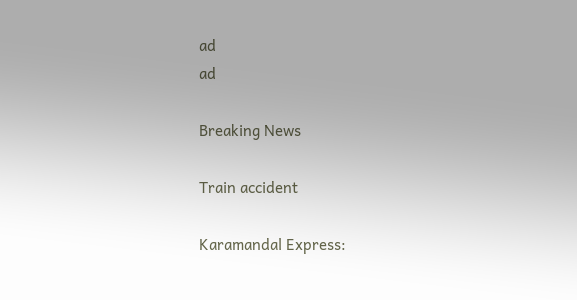ad
ad

Breaking News

Train accident

Karamandal Express: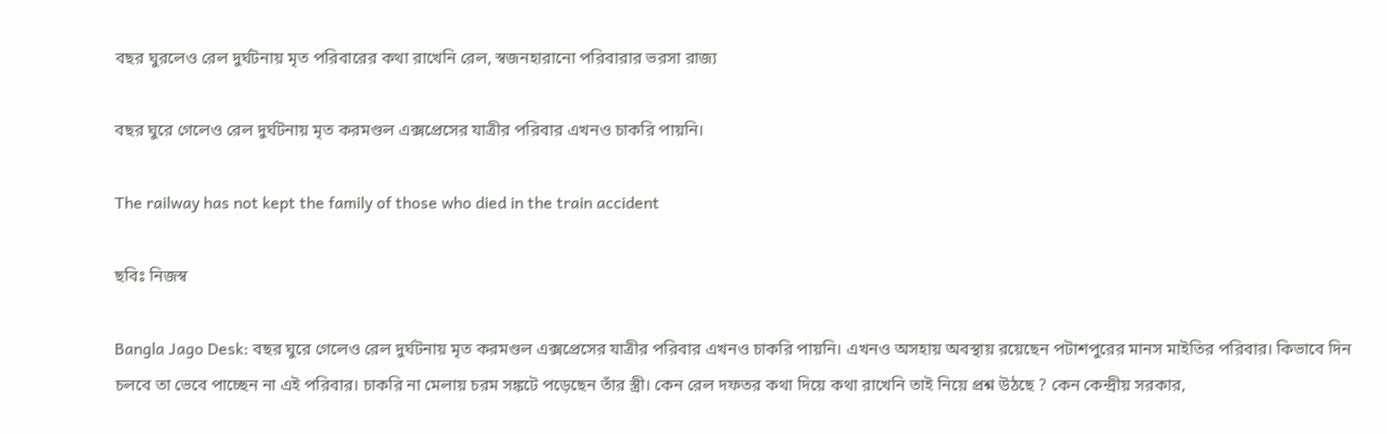বছর ঘুরলেও রেল দুর্ঘটনায় মৃত পরিবারের কথা রাখেনি রেল, স্বজনহারানো পরিবারার ভরসা রাজ্য

বছর ঘুরে গেলেও রেল দুর্ঘটনায় মৃত করমণ্ডল এক্সপ্রেসের যাত্রীর পরিবার এখনও চাকরি পায়নি।

The railway has not kept the family of those who died in the train accident

ছবিঃ নিজস্ব

Bangla Jago Desk: বছর ঘুরে গেলেও রেল দুর্ঘটনায় মৃত করমণ্ডল এক্সপ্রেসের যাত্রীর পরিবার এখনও চাকরি পায়নি। এখনও অসহায় অবস্থায় রয়েছেন পটাশপুরের মানস মাইতির পরিবার। কিভাবে দিন চলবে তা ভেবে পাচ্ছেন না এই পরিবার। চাকরি না মেলায় চরম সঙ্কটে পড়েছেন তাঁর স্ত্রী। কেন রেল দফতর কথা দিয়ে কথা রাখেনি তাই নিয়ে প্রশ্ন উঠছে ? কেন কেন্দ্রীয় সরকার,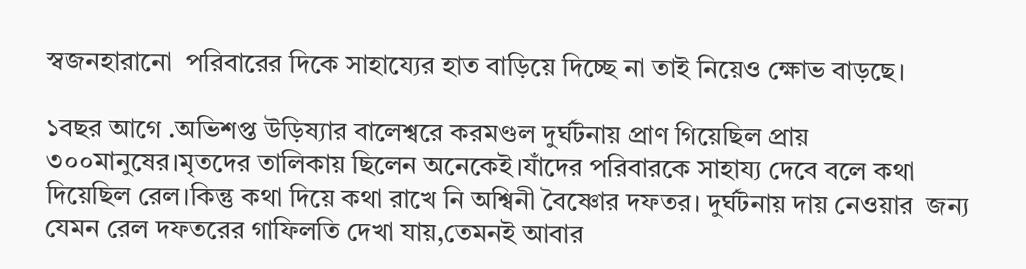স্বজনহারানো  পরিবারের দিকে সাহায্যের হাত বাড়িয়ে দিচ্ছে না তাই নিয়েও ক্ষোভ বাড়ছে।

১বছর আগে .অভিশপ্ত উড়িষ্যার বালেশ্বরে করমণ্ডল দুর্ঘটনায় প্রাণ গিয়েছিল প্রায় ৩০০মানুষের।মৃতদের তালিকায় ছিলেন অনেকেই।যাঁদের পরিবারকে সাহায্য দেবে বলে কথা দিয়েছিল রেল।কিন্তু কথা দিয়ে কথা রাখে নি অশ্বিনী বৈষ্ণোর দফতর। দুর্ঘটনায় দায় নেওয়ার  জন্য যেমন রেল দফতরের গাফিলতি দেখা যায়,তেমনই আবার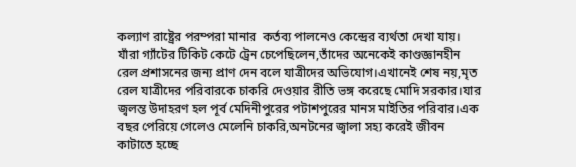কল্যাণ রাষ্ট্রের পরম্পরা মানার  কর্তব্য পালনেও কেন্দ্রের ব্যর্থতা দেখা যায়। যাঁরা গ্যাঁটের টিকিট কেটে ট্রেন চেপেছিলেন,তাঁদের অনেকেই কাণ্ডজ্ঞানহীন রেল প্রশাসনের জন্য প্রাণ দেন বলে যাত্রীদের অভিযোগ।এখানেই শেষ নয়,মৃত রেল যাত্রীদের পরিবারকে চাকরি দেওয়ার রীতি ভঙ্গ করেছে মোদি সরকার।যার জ্বলন্ত উদাহরণ হল পূর্ব মেদিনীপুরের পটাশপুরের মানস মাইতির পরিবার।এক বছর পেরিয়ে গেলেও মেলেনি চাকরি,অনটনের জ্বালা সহ্য করেই জীবন কাটাতে হচ্ছে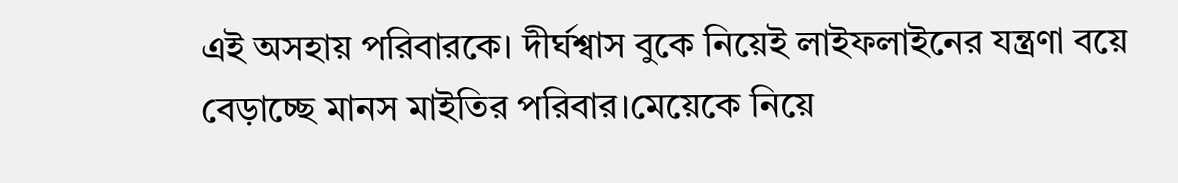এই অসহায় পরিবারকে। দীর্ঘশ্বাস বুকে নিয়েই লাইফলাইনের যন্ত্রণা বয়ে বেড়াচ্ছে মানস মাইতির পরিবার।মেয়েকে নিয়ে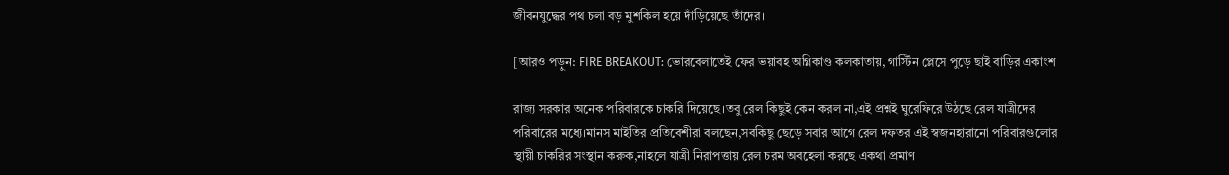জীবনযুদ্ধের পথ চলা বড় মুশকিল হয়ে দাঁড়িয়েছে তাঁদের।

[আরও পড়ুন: FIRE BREAKOUT: ভোরবেলাতেই ফের ভয়াবহ অগ্নিকাণ্ড কলকাতায়, গার্স্টিন প্লেসে পুড়ে ছাই বাড়ির একাংশ

রাজ্য সরকার অনেক পরিবারকে চাকরি দিয়েছে।তবু রেল কিছুই কেন করল না,এই প্রশ্নই ঘুরেফিরে উঠছে রেল যাত্রীদের পরিবারের মধ্যে।মানস মাইতির প্রতিবেশীরা বলছেন,সবকিছু ছেড়ে সবার আগে রেল দফতর এই স্বজনহারানো পরিবারগুলোর স্থায়ী চাকরির সংস্থান করুক,নাহলে যাত্রী নিরাপত্তায় রেল চরম অবহেলা করছে একথা প্রমাণ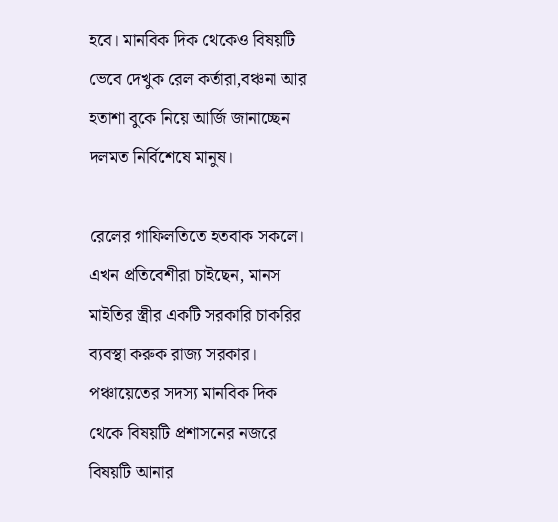হবে। মানবিক দিক থেকেও বিষয়টি ভেবে দেখুক রেল কর্তারা,বঞ্চনা আর হতাশা বুকে নিয়ে আর্জি জানাচ্ছেন দলমত নির্বিশেষে মানুষ।

রেলের গাফিলতিতে হতবাক সকলে। এখন প্রতিবেশীরা চাইছেন, মানস মাইতির স্ত্রীর একটি সরকারি চাকরির ব্যবস্থা করুক রাজ্য সরকার। পঞ্চায়েতের সদস্য মানবিক দিক থেকে বিষয়টি প্রশাসনের নজরে বিষয়টি আনার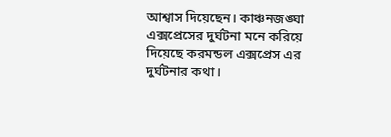আশ্বাস দিয়েছেন। কাঞ্চনজঙ্ঘা এক্সপ্রেসের দুর্ঘটনা মনে করিয়ে দিয়েছে করমন্ডল এক্সপ্রেস এর দুর্ঘটনার কথা।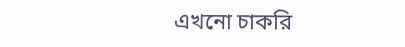এখনো চাকরি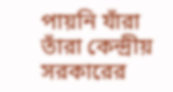পায়নি যাঁরা তাঁরা কেন্দ্রীয় সরকারের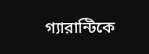গ্যারান্টিকে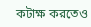কটাক্ষ করতেও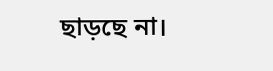ছাড়ছে না।